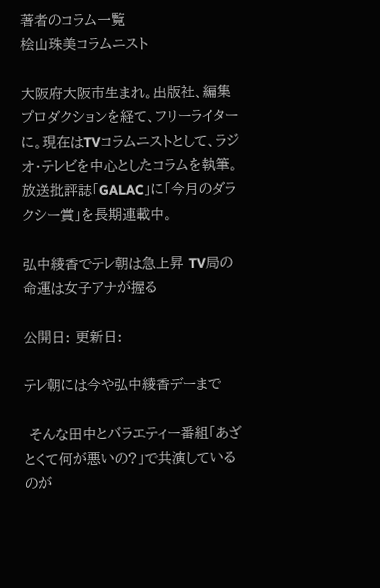著者のコラム一覧
桧山珠美コラムニスト

大阪府大阪市生まれ。出版社、編集プロダクションを経て、フリーライターに。現在はTVコラムニストとして、ラジオ・テレビを中心としたコラムを執筆。放送批評誌「GALAC」に「今月のダラクシー賞」を長期連載中。

弘中綾香でテレ朝は急上昇 TV局の命運は女子アナが握る

公開日: 更新日:

テレ朝には今や弘中綾香デーまで

 そんな田中とバラエティー番組「あざとくて何が悪いの?」で共演しているのが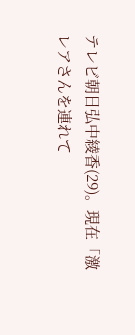テレビ朝日弘中綾香(29)。現在「激レアさんを連れて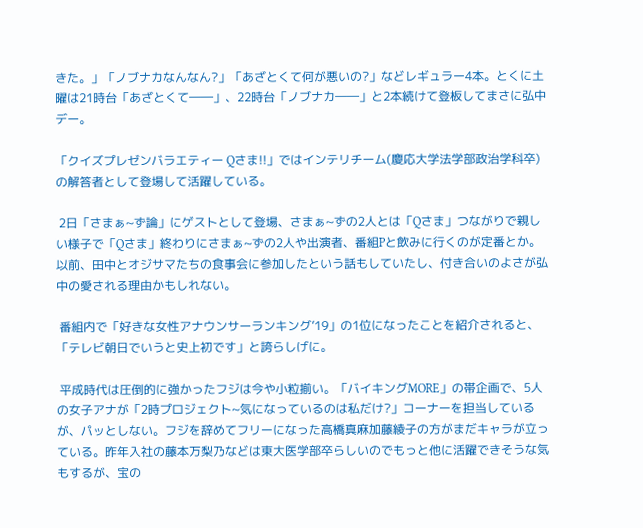きた。」「ノブナカなんなん?」「あざとくて何が悪いの?」などレギュラー4本。とくに土曜は21時台「あざとくて――」、22時台「ノブナカ――」と2本続けて登板してまさに弘中デー。

「クイズプレゼンバラエティー Qさま!!」ではインテリチーム(慶応大学法学部政治学科卒)の解答者として登場して活躍している。

 2日「さまぁ~ず論」にゲストとして登場、さまぁ~ずの2人とは「Qさま」つながりで親しい様子で「Qさま」終わりにさまぁ~ずの2人や出演者、番組Pと飲みに行くのが定番とか。以前、田中とオジサマたちの食事会に参加したという話もしていたし、付き合いのよさが弘中の愛される理由かもしれない。

 番組内で「好きな女性アナウンサーランキング’19」の1位になったことを紹介されると、「テレビ朝日でいうと史上初です」と誇らしげに。

 平成時代は圧倒的に強かったフジは今や小粒揃い。「バイキングMORE」の帯企画で、5人の女子アナが「2時プロジェクト~気になっているのは私だけ?」コーナーを担当しているが、パッとしない。フジを辞めてフリーになった高橋真麻加藤綾子の方がまだキャラが立っている。昨年入社の藤本万梨乃などは東大医学部卒らしいのでもっと他に活躍できそうな気もするが、宝の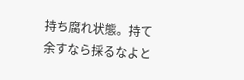持ち腐れ状態。持て余すなら採るなよと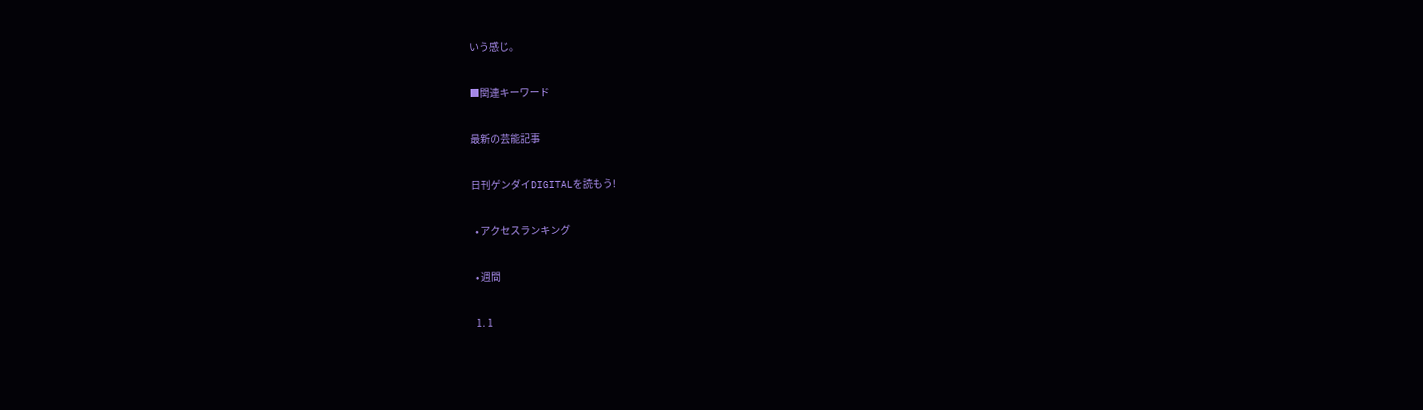いう感じ。

■関連キーワード

最新の芸能記事

日刊ゲンダイDIGITALを読もう!

  • アクセスランキング

  • 週間

  1. 1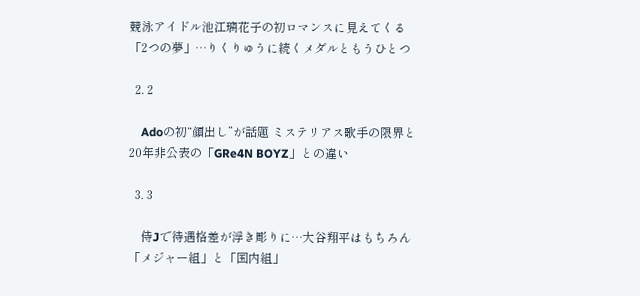競泳アイドル池江璃花子の初ロマンスに見えてくる「2つの夢」…りくりゅうに続くメダルともうひとつ

  2. 2

    Adoの初“顔出し”が話題 ミステリアス歌手の限界と20年非公表の「GRe4N BOYZ」との違い

  3. 3

    侍Jで待遇格差が浮き彫りに…大谷翔平はもちろん「メジャー組」と「国内組」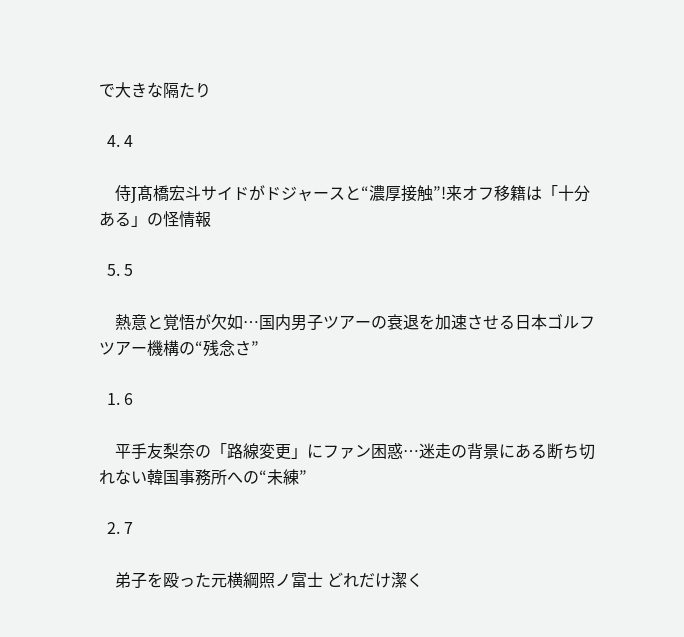で大きな隔たり

  4. 4

    侍J髙橋宏斗サイドがドジャースと“濃厚接触”!来オフ移籍は「十分ある」の怪情報

  5. 5

    熱意と覚悟が欠如…国内男子ツアーの衰退を加速させる日本ゴルフツアー機構の“残念さ”

  1. 6

    平手友梨奈の「路線変更」にファン困惑…迷走の背景にある断ち切れない韓国事務所への“未練”

  2. 7

    弟子を殴った元横綱照ノ富士 どれだけ潔く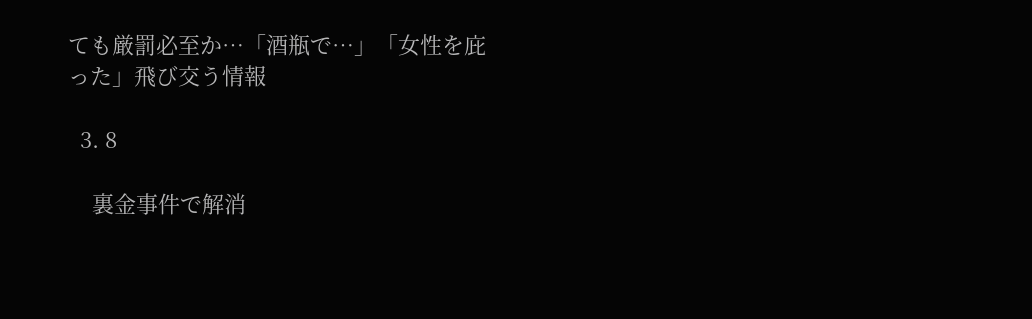ても厳罰必至か…「酒瓶で…」「女性を庇った」飛び交う情報

  3. 8

    裏金事件で解消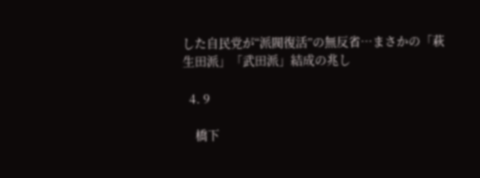した自民党が“派閥復活”の無反省…まさかの「萩生田派」「武田派」結成の兆し

  4. 9

    橋下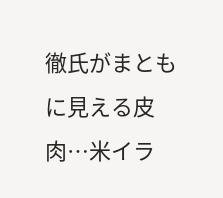徹氏がまともに見える皮肉…米イラ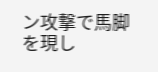ン攻撃で馬脚を現し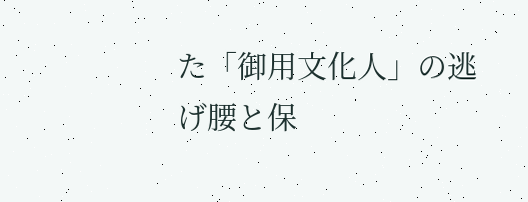た「御用文化人」の逃げ腰と保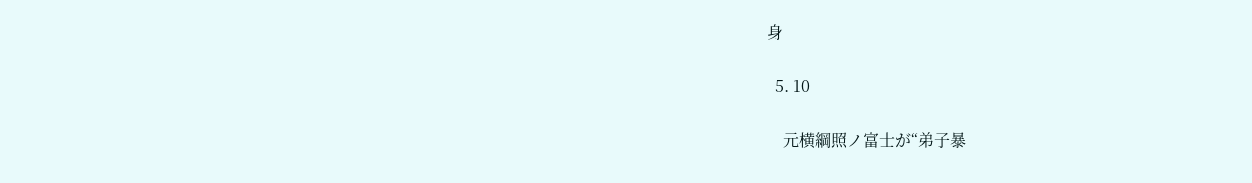身

  5. 10

    元横綱照ノ富士が“弟子暴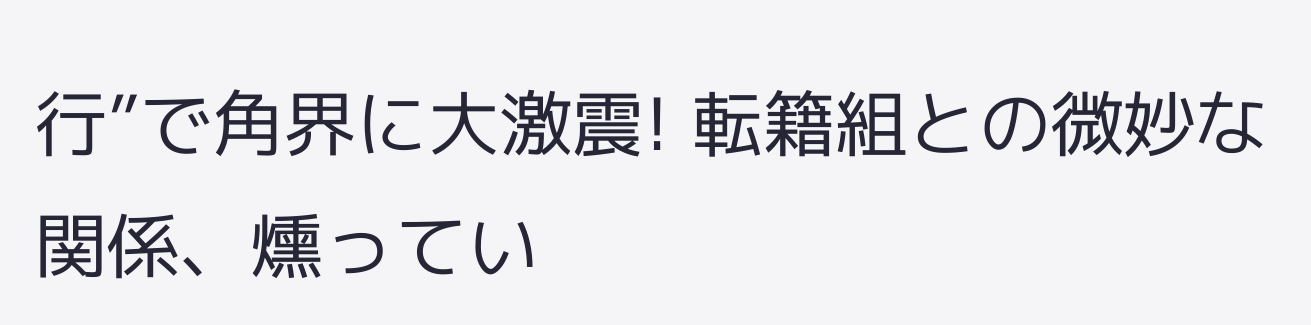行”で角界に大激震! 転籍組との微妙な関係、燻ってい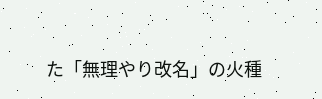た「無理やり改名」の火種